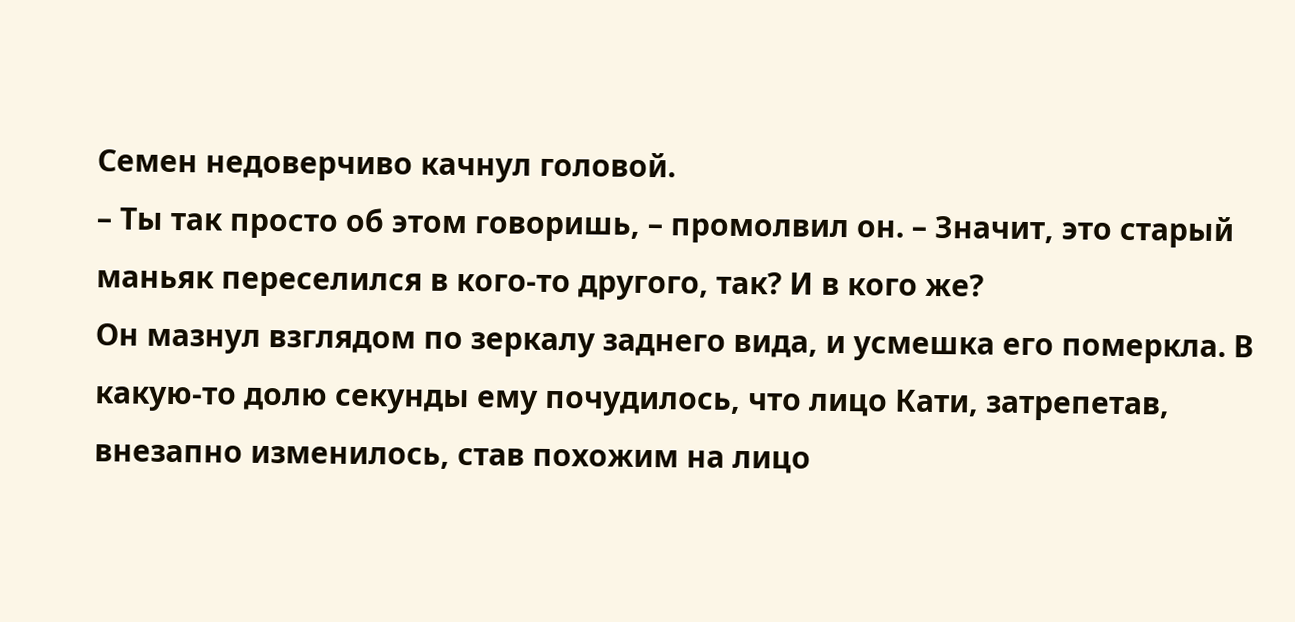Семен недоверчиво качнул головой.
– Ты так просто об этом говоришь, – промолвил он. – Значит, это старый маньяк переселился в кого-то другого, так? И в кого же?
Он мазнул взглядом по зеркалу заднего вида, и усмешка его померкла. В какую-то долю секунды ему почудилось, что лицо Кати, затрепетав, внезапно изменилось, став похожим на лицо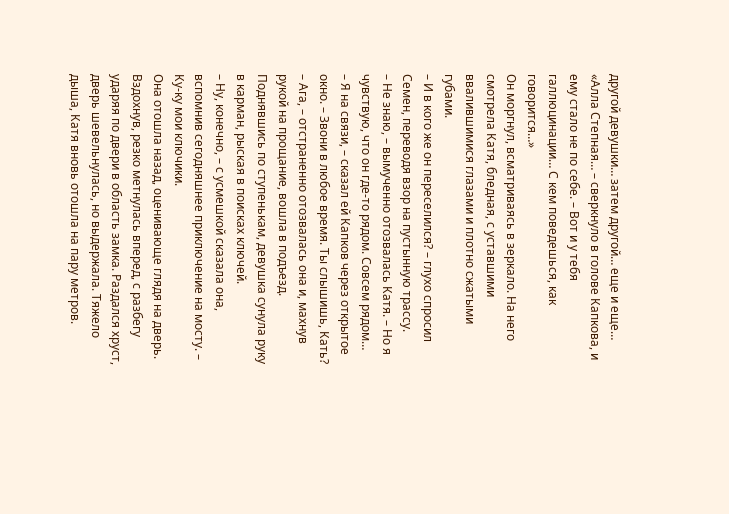другой девушки… затем другой… еще и еще…
«Алла Степная… – сверкнуло в голове Капкова, и ему стало не по себе. – Вот и у тебя галлюцинации… С кем поведешься, как говорится…»
Он моргнул, всматриваясь в зеркало. На него смотрела Катя, бледная, с уставшими ввалившимися глазами и плотно сжатыми губами.
– И в кого же он переселился? – глухо спросил Семен, переводя взор на пустынную трассу.
– Не знаю, – вымученно отозвалась Катя. – Но я чувствую, что он где-то рядом. Совсем рядом…
– Я на связи, – сказал ей Капков через открытое окно. – Звони в любое время. Ты слышишь, Кать?
– Ага, – отстраненно отозвалась она и, махнув рукой на прощание, вошла в подъезд.
Поднявшись по ступенькам, девушка сунула руку в карман, рыская в поисках ключей.
– Ну, конечно, – с усмешкой сказала она, вспомнив сегодняшнее приключение на мосту. – Ку-ку мои ключики.
Она отошла назад, оценивающе глядя на дверь. Вздохнув, резко метнулась вперед, с разбегу ударяя по двери в область замка. Раздался хруст, дверь шевельнулась, но выдержала. Тяжело дыша, Катя вновь отошла на пару метров.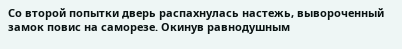Со второй попытки дверь распахнулась настежь, вывороченный замок повис на саморезе. Окинув равнодушным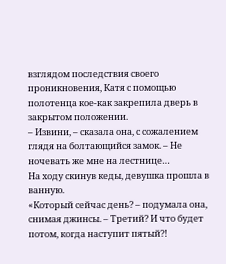взглядом последствия своего проникновения, Катя с помощью полотенца кое-как закрепила дверь в закрытом положении.
– Извини, – сказала она, с сожалением глядя на болтающийся замок. – Не ночевать же мне на лестнице…
На ходу скинув кеды, девушка прошла в ванную.
«Который сейчас день? – подумала она, снимая джинсы. – Третий? И что будет потом, когда наступит пятый?!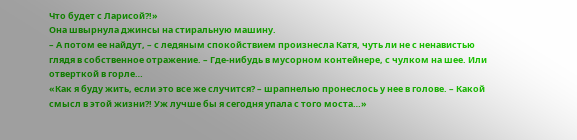Что будет с Ларисой?!»
Она швырнула джинсы на стиральную машину.
– А потом ее найдут, – с ледяным спокойствием произнесла Катя, чуть ли не с ненавистью глядя в собственное отражение. – Где-нибудь в мусорном контейнере, с чулком на шее. Или отверткой в горле…
«Как я буду жить, если это все же случится? – шрапнелью пронеслось у нее в голове. – Какой смысл в этой жизни?! Уж лучше бы я сегодня упала с того моста…»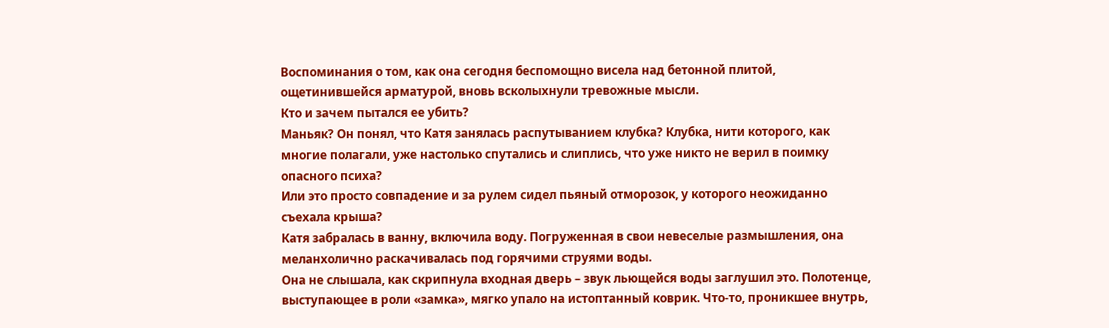Воспоминания о том, как она сегодня беспомощно висела над бетонной плитой, ощетинившейся арматурой, вновь всколыхнули тревожные мысли.
Кто и зачем пытался ее убить?
Маньяк? Он понял, что Катя занялась распутыванием клубка? Клубка, нити которого, как многие полагали, уже настолько спутались и слиплись, что уже никто не верил в поимку опасного психа?
Или это просто совпадение и за рулем сидел пьяный отморозок, у которого неожиданно съехала крыша?
Катя забралась в ванну, включила воду. Погруженная в свои невеселые размышления, она меланхолично раскачивалась под горячими струями воды.
Она не слышала, как скрипнула входная дверь – звук льющейся воды заглушил это. Полотенце, выступающее в роли «замка», мягко упало на истоптанный коврик. Что-то, проникшее внутрь,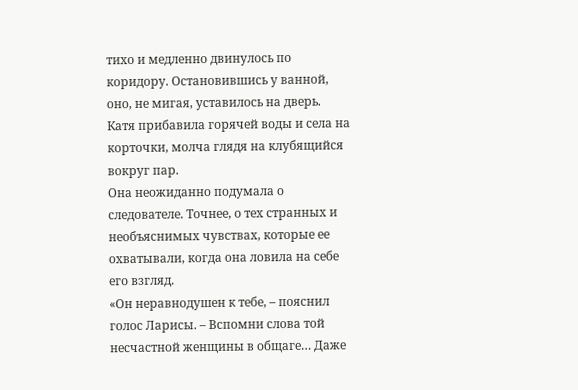тихо и медленно двинулось по коридору. Остановившись у ванной, оно, не мигая, уставилось на дверь.
Катя прибавила горячей воды и села на корточки, молча глядя на клубящийся вокруг пар.
Она неожиданно подумала о следователе. Точнее, о тех странных и необъяснимых чувствах, которые ее охватывали, когда она ловила на себе его взгляд.
«Он неравнодушен к тебе, – пояснил голос Ларисы. – Вспомни слова той несчастной женщины в общаге… Даже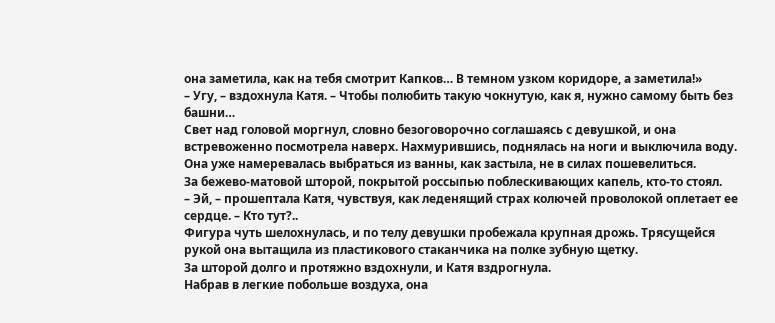она заметила, как на тебя смотрит Капков… В темном узком коридоре, а заметила!»
– Угу, – вздохнула Катя. – Чтобы полюбить такую чокнутую, как я, нужно самому быть без башни…
Свет над головой моргнул, словно безоговорочно соглашаясь с девушкой, и она встревоженно посмотрела наверх. Нахмурившись, поднялась на ноги и выключила воду. Она уже намеревалась выбраться из ванны, как застыла, не в силах пошевелиться.
За бежево-матовой шторой, покрытой россыпью поблескивающих капель, кто-то стоял.
– Эй, – прошептала Катя, чувствуя, как леденящий страх колючей проволокой оплетает ее сердце. – Кто тут?..
Фигура чуть шелохнулась, и по телу девушки пробежала крупная дрожь. Трясущейся рукой она вытащила из пластикового стаканчика на полке зубную щетку.
За шторой долго и протяжно вздохнули, и Катя вздрогнула.
Набрав в легкие побольше воздуха, она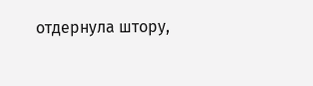отдернула штору,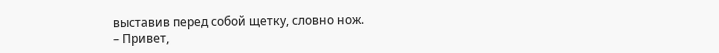выставив перед собой щетку, словно нож.
– Привет,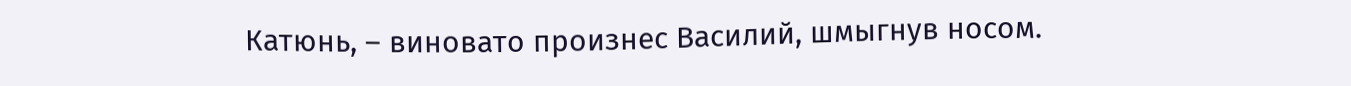Катюнь, – виновато произнес Василий, шмыгнув носом.